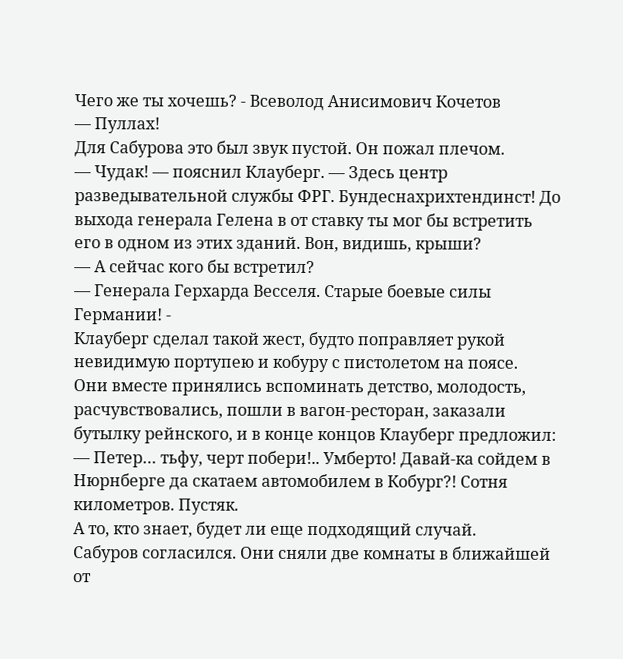Чего же ты хочешь? - Всеволод Анисимович Кочетов
— Пуллах!
Для Сабурова это был звук пустой. Он пожал плечом.
— Чудак! — пояснил Клауберг. — Здесь центр разведывательной службы ФРГ. Бундеснахрихтендинст! До выхода генерала Гелена в от ставку ты мог бы встретить его в одном из этих зданий. Вон, видишь, крыши?
— А сейчас кого бы встретил?
— Генерала Герхарда Весселя. Старые боевые силы Германии! -
Клауберг сделал такой жест, будто поправляет рукой невидимую портупею и кобуру с пистолетом на поясе.
Они вместе принялись вспоминать детство, молодость, расчувствовались, пошли в вагон-ресторан, заказали бутылку рейнского, и в конце концов Клауберг предложил:
— Петер… тьфу, черт побери!.. Умберто! Давай-ка сойдем в Нюрнберге да скатаем автомобилем в Кобург?! Сотня километров. Пустяк.
А то, кто знает, будет ли еще подходящий случай.
Сабуров согласился. Они сняли две комнаты в ближайшей от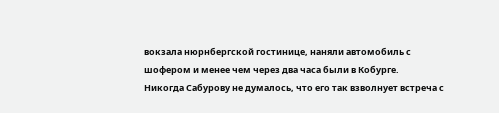вокзала нюрнбергской гостинице, наняли автомобиль с шофером и менее чем через два часа были в Кобурге.
Никогда Сабурову не думалось, что его так взволнует встреча с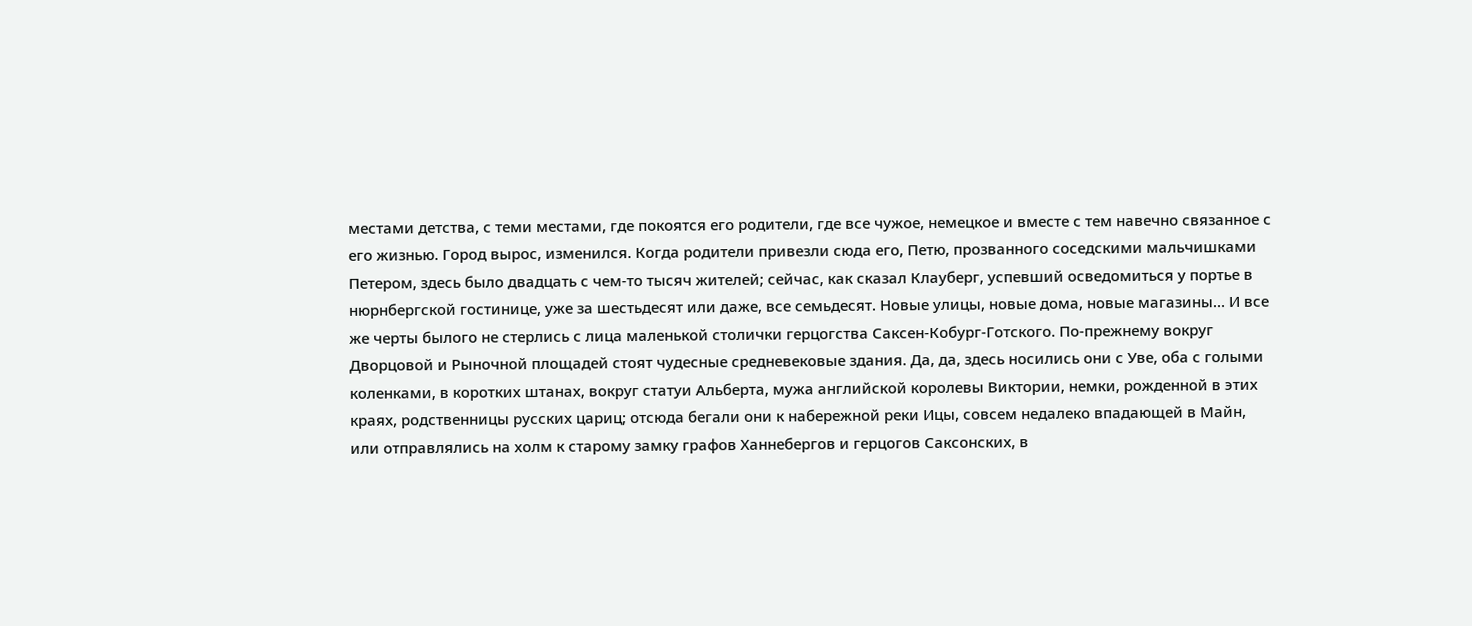местами детства, с теми местами, где покоятся его родители, где все чужое, немецкое и вместе с тем навечно связанное с его жизнью. Город вырос, изменился. Когда родители привезли сюда его, Петю, прозванного соседскими мальчишками Петером, здесь было двадцать с чем-то тысяч жителей; сейчас, как сказал Клауберг, успевший осведомиться у портье в нюрнбергской гостинице, уже за шестьдесят или даже, все семьдесят. Новые улицы, новые дома, новые магазины… И все же черты былого не стерлись с лица маленькой столички герцогства Саксен-Кобург-Готского. По-прежнему вокруг Дворцовой и Рыночной площадей стоят чудесные средневековые здания. Да, да, здесь носились они с Уве, оба с голыми коленками, в коротких штанах, вокруг статуи Альберта, мужа английской королевы Виктории, немки, рожденной в этих краях, родственницы русских цариц; отсюда бегали они к набережной реки Ицы, совсем недалеко впадающей в Майн, или отправлялись на холм к старому замку графов Ханнебергов и герцогов Саксонских, в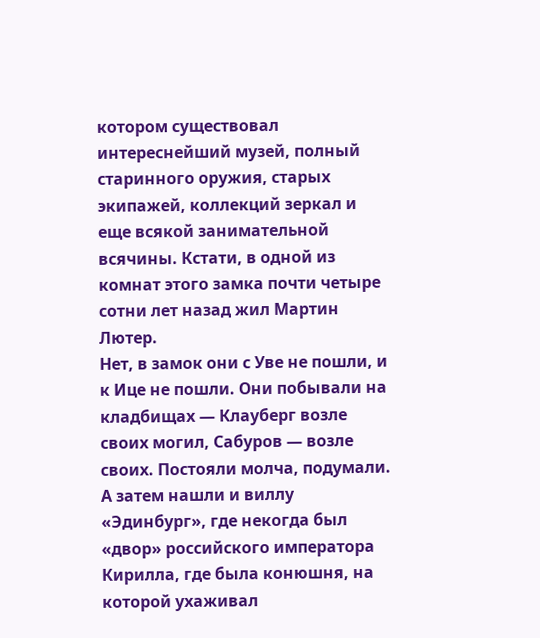котором существовал интереснейший музей, полный старинного оружия, старых экипажей, коллекций зеркал и еще всякой занимательной всячины. Кстати, в одной из комнат этого замка почти четыре сотни лет назад жил Мартин Лютер.
Нет, в замок они с Уве не пошли, и к Ице не пошли. Они побывали на кладбищах — Клауберг возле своих могил, Сабуров — возле своих. Постояли молча, подумали. А затем нашли и виллу «Эдинбург», где некогда был «двор» российского императора Кирилла, где была конюшня, на которой ухаживал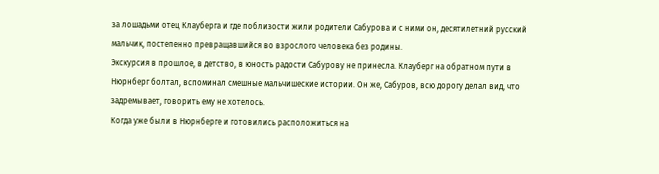за лошадьми отец Клауберга и где поблизости жили родители Сабурова и с ними он, десятилетний русский мальчик, постепенно превращавшийся во взрослого человека без родины.
Экскурсия в прошлое, в детство, в юность радости Сабурову не принесла. Клауберг на обратном пути в Нюрнберг болтал, вспоминал смешные мальчишеские истории. Он же, Сабуров, всю дорогу делал вид, что задремывает, говорить ему не хотелось.
Когда уже были в Нюрнберге и готовились расположиться на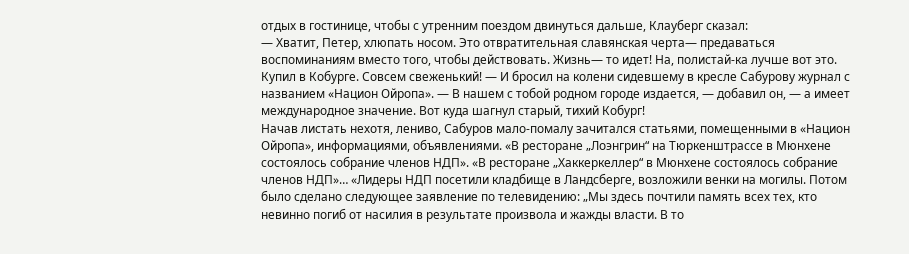отдых в гостинице, чтобы с утренним поездом двинуться дальше, Клауберг сказал:
— Хватит, Петер, хлюпать носом. Это отвратительная славянская черта— предаваться воспоминаниям вместо того, чтобы действовать. Жизнь— то идет! На, полистай-ка лучше вот это. Купил в Кобурге. Совсем свеженький! — И бросил на колени сидевшему в кресле Сабурову журнал с названием «Национ Ойропа». — В нашем с тобой родном городе издается, — добавил он, — а имеет международное значение. Вот куда шагнул старый, тихий Кобург!
Начав листать нехотя, лениво, Сабуров мало-помалу зачитался статьями, помещенными в «Национ Ойропа», информациями, объявлениями. «В ресторане „Лоэнгрин“ на Тюркенштрассе в Мюнхене состоялось собрание членов НДП». «В ресторане „Хаккеркеллер“ в Мюнхене состоялось собрание членов НДП»… «Лидеры НДП посетили кладбище в Ландсберге, возложили венки на могилы. Потом было сделано следующее заявление по телевидению: „Мы здесь почтили память всех тех, кто невинно погиб от насилия в результате произвола и жажды власти. В то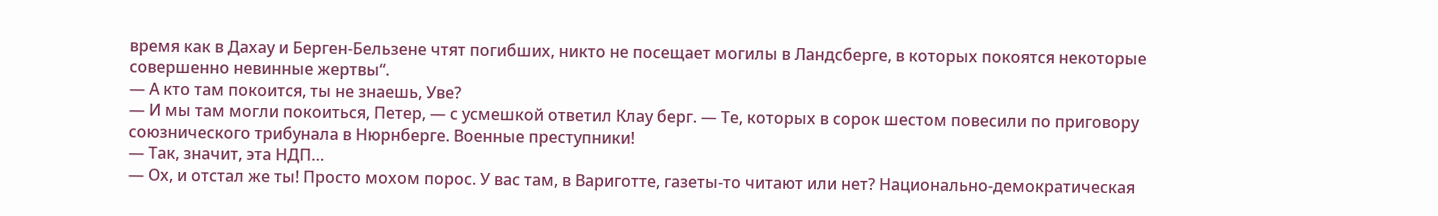время как в Дахау и Берген-Бельзене чтят погибших, никто не посещает могилы в Ландсберге, в которых покоятся некоторые совершенно невинные жертвы“.
— А кто там покоится, ты не знаешь, Уве?
— И мы там могли покоиться, Петер, — с усмешкой ответил Клау берг. — Те, которых в сорок шестом повесили по приговору союзнического трибунала в Нюрнберге. Военные преступники!
— Так, значит, эта НДП…
— Ох, и отстал же ты! Просто мохом порос. У вас там, в Вариготте, газеты-то читают или нет? Национально-демократическая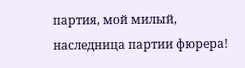партия, мой милый, наследница партии фюрера!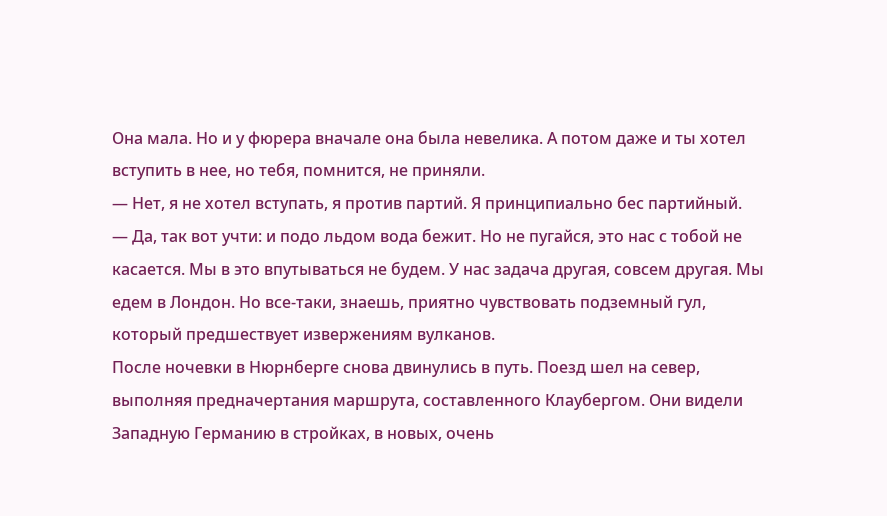Она мала. Но и у фюрера вначале она была невелика. А потом даже и ты хотел вступить в нее, но тебя, помнится, не приняли.
— Нет, я не хотел вступать, я против партий. Я принципиально бес партийный.
— Да, так вот учти: и подо льдом вода бежит. Но не пугайся, это нас с тобой не касается. Мы в это впутываться не будем. У нас задача другая, совсем другая. Мы едем в Лондон. Но все-таки, знаешь, приятно чувствовать подземный гул, который предшествует извержениям вулканов.
После ночевки в Нюрнберге снова двинулись в путь. Поезд шел на север, выполняя предначертания маршрута, составленного Клаубергом. Они видели Западную Германию в стройках, в новых, очень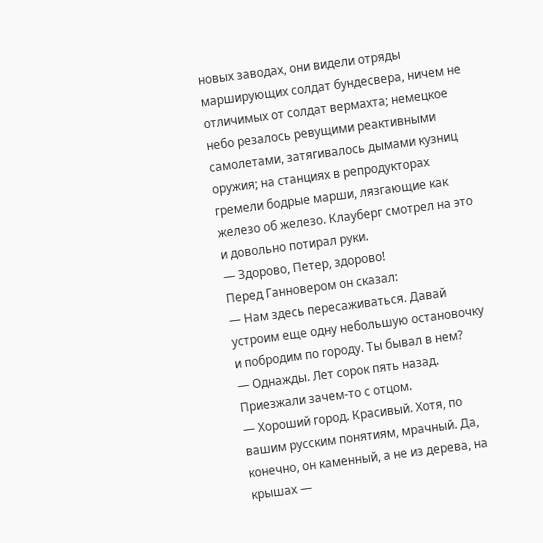новых заводах, они видели отряды марширующих солдат бундесвера, ничем не отличимых от солдат вермахта; немецкое небо резалось ревущими реактивными самолетами, затягивалось дымами кузниц оружия; на станциях в репродукторах гремели бодрые марши, лязгающие как железо об железо. Клауберг смотрел на это и довольно потирал руки.
— Здорово, Петер, здорово!
Перед Ганновером он сказал:
— Нам здесь пересаживаться. Давай устроим еще одну небольшую остановочку и побродим по городу. Ты бывал в нем?
— Однажды. Лет сорок пять назад. Приезжали зачем-то с отцом.
— Хороший город. Красивый. Хотя, по вашим русским понятиям, мрачный. Да, конечно, он каменный, а не из дерева, на крышах —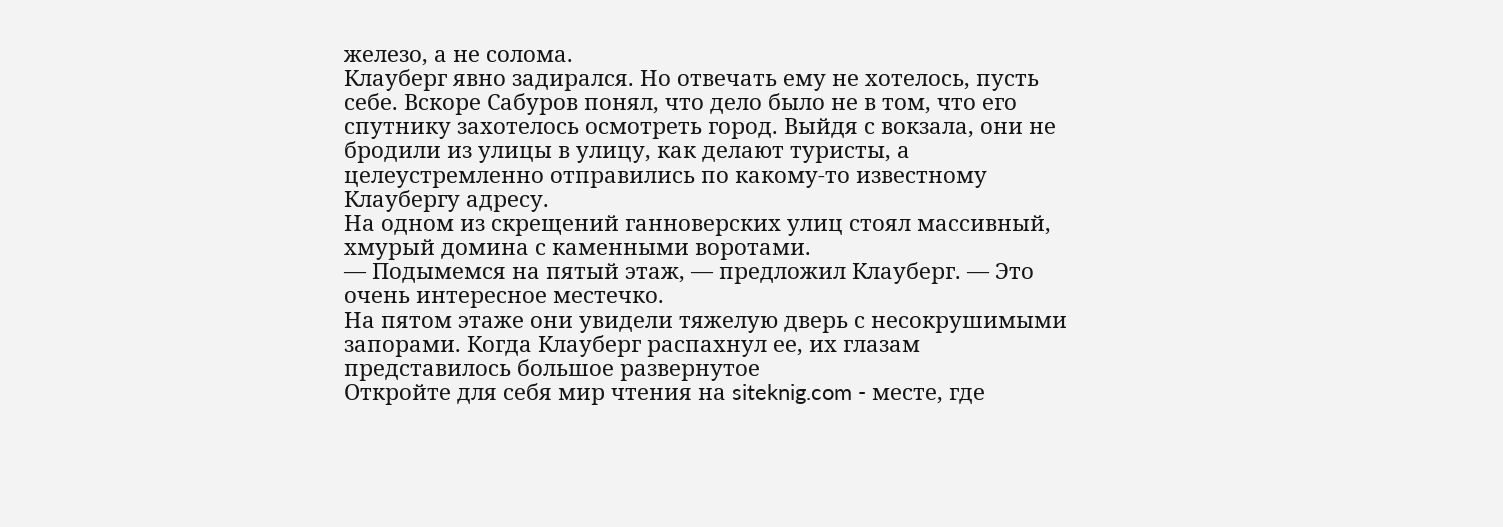железо, а не солома.
Клауберг явно задирался. Но отвечать ему не хотелось, пусть себе. Вскоре Сабуров понял, что дело было не в том, что его спутнику захотелось осмотреть город. Выйдя с вокзала, они не бродили из улицы в улицу, как делают туристы, а целеустремленно отправились по какому-то известному Клаубергу адресу.
На одном из скрещений ганноверских улиц стоял массивный, хмурый домина с каменными воротами.
— Подымемся на пятый этаж, — предложил Клауберг. — Это очень интересное местечко.
На пятом этаже они увидели тяжелую дверь с несокрушимыми запорами. Когда Клауберг распахнул ее, их глазам представилось большое развернутое
Откройте для себя мир чтения на siteknig.com - месте, где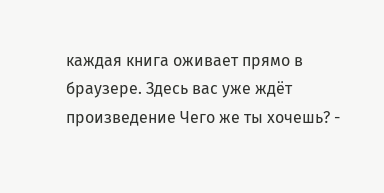каждая книга оживает прямо в браузере. Здесь вас уже ждёт произведение Чего же ты хочешь? -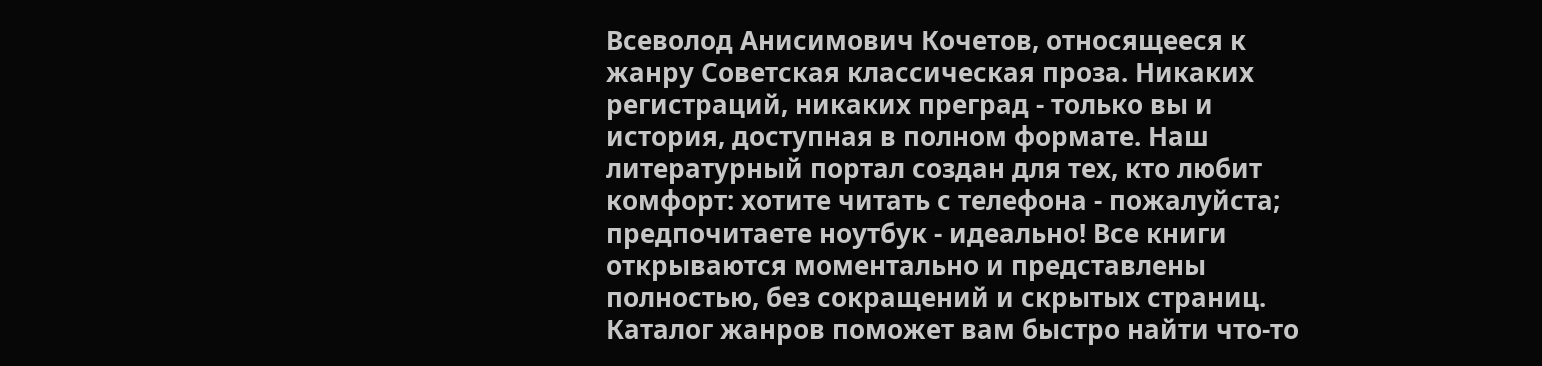Всеволод Анисимович Кочетов, относящееся к жанру Советская классическая проза. Никаких регистраций, никаких преград - только вы и история, доступная в полном формате. Наш литературный портал создан для тех, кто любит комфорт: хотите читать с телефона - пожалуйста; предпочитаете ноутбук - идеально! Все книги открываются моментально и представлены полностью, без сокращений и скрытых страниц. Каталог жанров поможет вам быстро найти что-то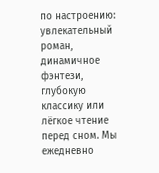по настроению: увлекательный роман, динамичное фэнтези, глубокую классику или лёгкое чтение перед сном. Мы ежедневно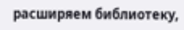расширяем библиотеку,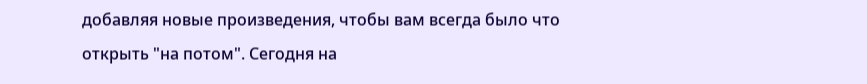добавляя новые произведения, чтобы вам всегда было что открыть "на потом". Сегодня на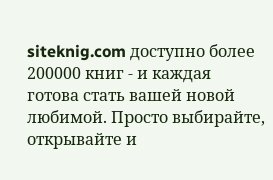siteknig.com доступно более 200000 книг - и каждая готова стать вашей новой любимой. Просто выбирайте, открывайте и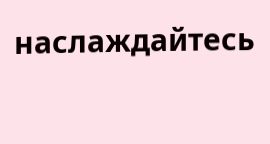наслаждайтесь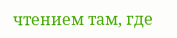чтением там, где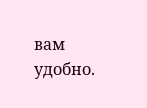вам удобно.